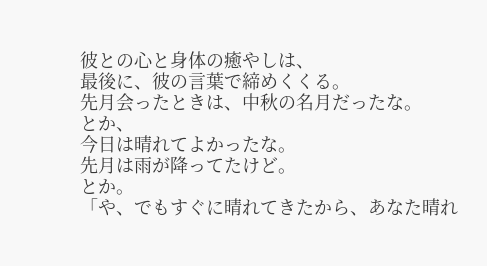彼との心と身体の癒やしは、
最後に、彼の言葉で締めくくる。
先月会ったときは、中秋の名月だったな。
とか、
今日は晴れてよかったな。
先月は雨が降ってたけど。
とか。
「や、でもすぐに晴れてきたから、あなた晴れ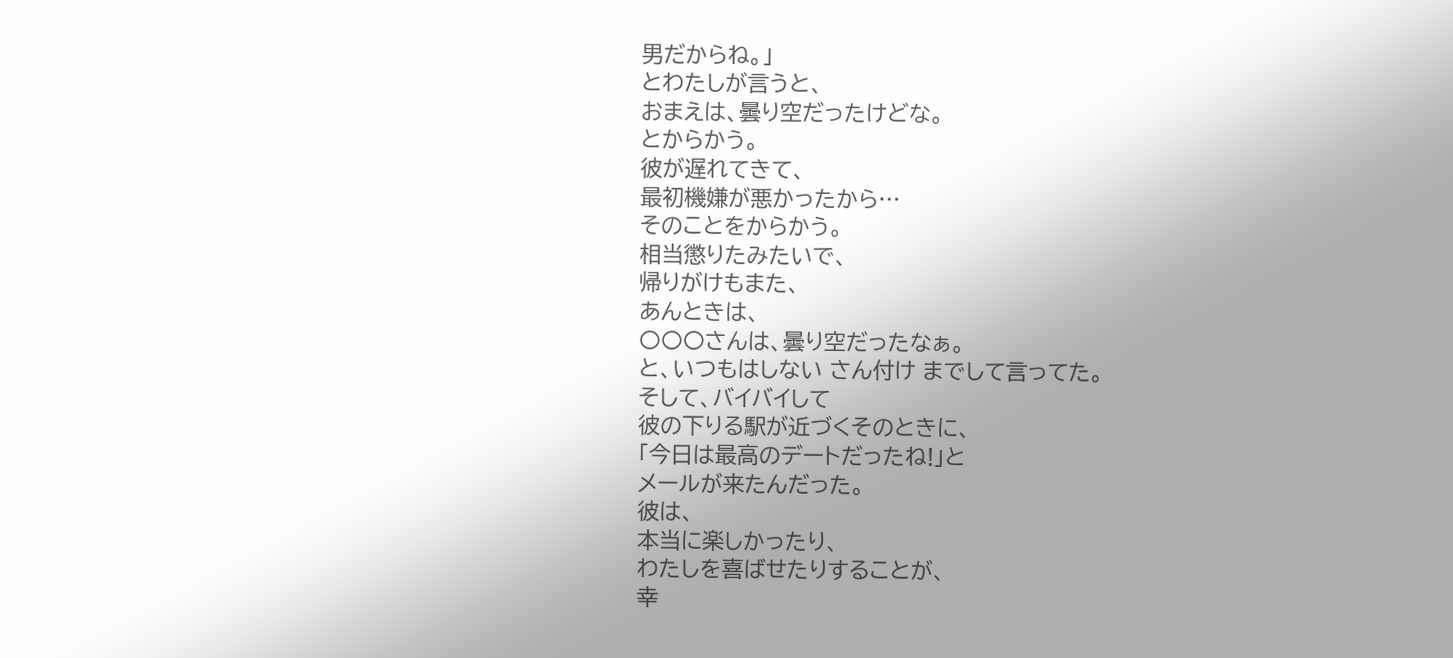男だからね。」
とわたしが言うと、
おまえは、曇り空だったけどな。
とからかう。
彼が遅れてきて、
最初機嫌が悪かったから…
そのことをからかう。
相当懲りたみたいで、
帰りがけもまた、
あんときは、
〇〇〇さんは、曇り空だったなぁ。
と、いつもはしない さん付け までして言ってた。
そして、バイバイして
彼の下りる駅が近づくそのときに、
「今日は最高のデートだったね!」と
メールが来たんだった。
彼は、
本当に楽しかったり、
わたしを喜ばせたりすることが、
幸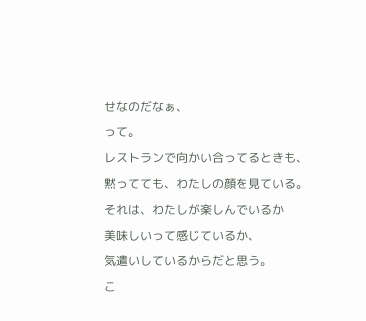せなのだなぁ、
って。
レストランで向かい合ってるときも、
黙ってても、わたしの顔を見ている。
それは、わたしが楽しんでいるか
美味しいって感じているか、
気遣いしているからだと思う。
こ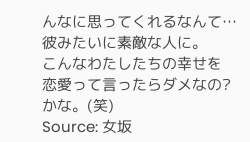んなに思ってくれるなんて…
彼みたいに素敵な人に。
こんなわたしたちの幸せを
恋愛って言ったらダメなの?
かな。(笑)
Source: 女坂